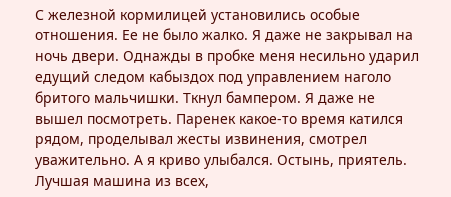С железной кормилицей установились особые отношения. Ее не было жалко. Я даже не закрывал на ночь двери. Однажды в пробке меня несильно ударил едущий следом кабыздох под управлением наголо бритого мальчишки. Ткнул бампером. Я даже не вышел посмотреть. Паренек какое-то время катился рядом, проделывал жесты извинения, смотрел уважительно. А я криво улыбался. Остынь, приятель. Лучшая машина из всех,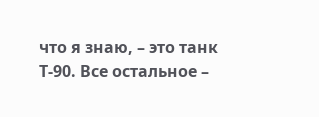что я знаю, – это танк Т-90. Все остальное –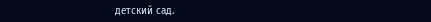детский сад.